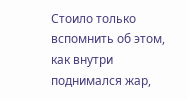Стоило только вспомнить об этом, как внутри поднимался жар,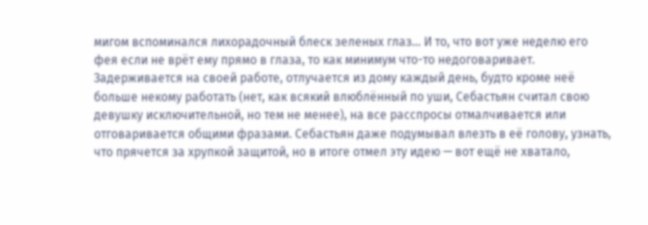мигом вспоминался лихорадочный блеск зеленых глаз… И то, что вот уже неделю его фея если не врёт ему прямо в глаза, то как минимум что-то недоговаривает. Задерживается на своей работе, отлучается из дому каждый день, будто кроме неё больше некому работать (нет, как всякий влюблённый по уши, Себастьян считал свою девушку исключительной, но тем не менее), на все расспросы отмалчивается или отговаривается общими фразами. Себастьян даже подумывал влезть в её голову, узнать, что прячется за хрупкой защитой, но в итоге отмел эту идею — вот ещё не хватало,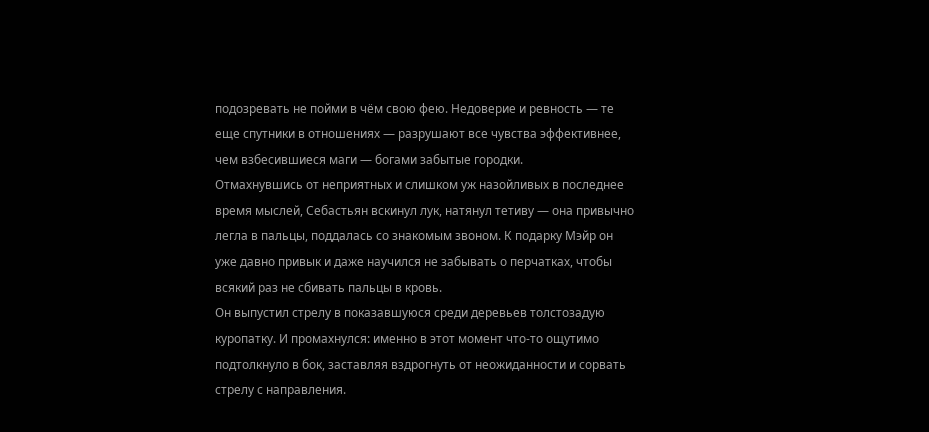подозревать не пойми в чём свою фею. Недоверие и ревность — те еще спутники в отношениях — разрушают все чувства эффективнее, чем взбесившиеся маги — богами забытые городки.
Отмахнувшись от неприятных и слишком уж назойливых в последнее время мыслей, Себастьян вскинул лук, натянул тетиву — она привычно легла в пальцы, поддалась со знакомым звоном. К подарку Мэйр он уже давно привык и даже научился не забывать о перчатках, чтобы всякий раз не сбивать пальцы в кровь.
Он выпустил стрелу в показавшуюся среди деревьев толстозадую куропатку. И промахнулся: именно в этот момент что-то ощутимо подтолкнуло в бок, заставляя вздрогнуть от неожиданности и сорвать стрелу с направления.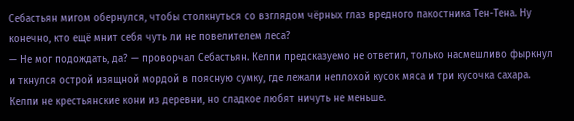Себастьян мигом обернулся, чтобы столкнуться со взглядом чёрных глаз вредного пакостника Тен-Тена. Ну конечно, кто ещё мнит себя чуть ли не повелителем леса?
— Не мог подождать, да? — проворчал Себастьян. Келпи предсказуемо не ответил, только насмешливо фыркнул и ткнулся острой изящной мордой в поясную сумку, где лежали неплохой кусок мяса и три кусочка сахара. Келпи не крестьянские кони из деревни, но сладкое любят ничуть не меньше.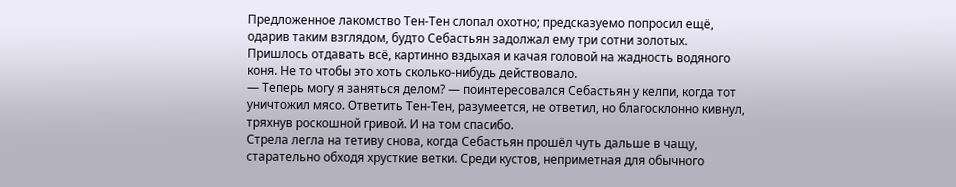Предложенное лакомство Тен-Тен слопал охотно; предсказуемо попросил ещё, одарив таким взглядом, будто Себастьян задолжал ему три сотни золотых. Пришлось отдавать всё, картинно вздыхая и качая головой на жадность водяного коня. Не то чтобы это хоть сколько-нибудь действовало.
— Теперь могу я заняться делом? — поинтересовался Себастьян у келпи, когда тот уничтожил мясо. Ответить Тен-Тен, разумеется, не ответил, но благосклонно кивнул, тряхнув роскошной гривой. И на том спасибо.
Стрела легла на тетиву снова, когда Себастьян прошёл чуть дальше в чащу, старательно обходя хрусткие ветки. Среди кустов, неприметная для обычного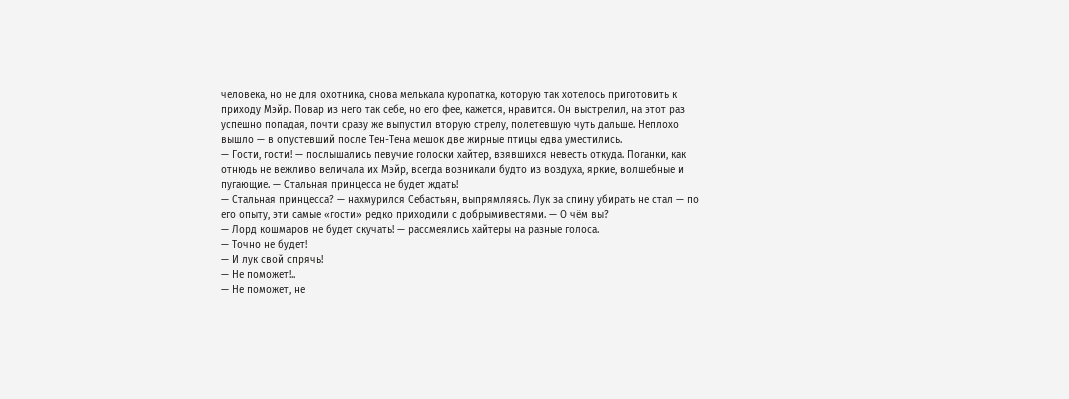человека, но не для охотника, снова мелькала куропатка, которую так хотелось приготовить к приходу Мэйр. Повар из него так себе, но его фее, кажется, нравится. Он выстрелил, на этот раз успешно попадая, почти сразу же выпустил вторую стрелу, полетевшую чуть дальше. Неплохо вышло — в опустевший после Тен-Тена мешок две жирные птицы едва уместились.
— Гости, гости! — послышались певучие голоски хайтер, взявшихся невесть откуда. Поганки, как отнюдь не вежливо величала их Мэйр, всегда возникали будто из воздуха, яркие, волшебные и пугающие. — Стальная принцесса не будет ждать!
— Стальная принцесса? — нахмурился Себастьян, выпрямляясь. Лук за спину убирать не стал — по его опыту, эти самые «гости» редко приходили с добрымивестями. — О чём вы?
— Лорд кошмаров не будет скучать! — рассмеялись хайтеры на разные голоса.
— Точно не будет!
— И лук свой спрячь!
— Не поможет!..
— Не поможет, не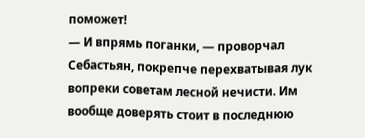поможет!
— И впрямь поганки, — проворчал Себастьян, покрепче перехватывая лук вопреки советам лесной нечисти. Им вообще доверять стоит в последнюю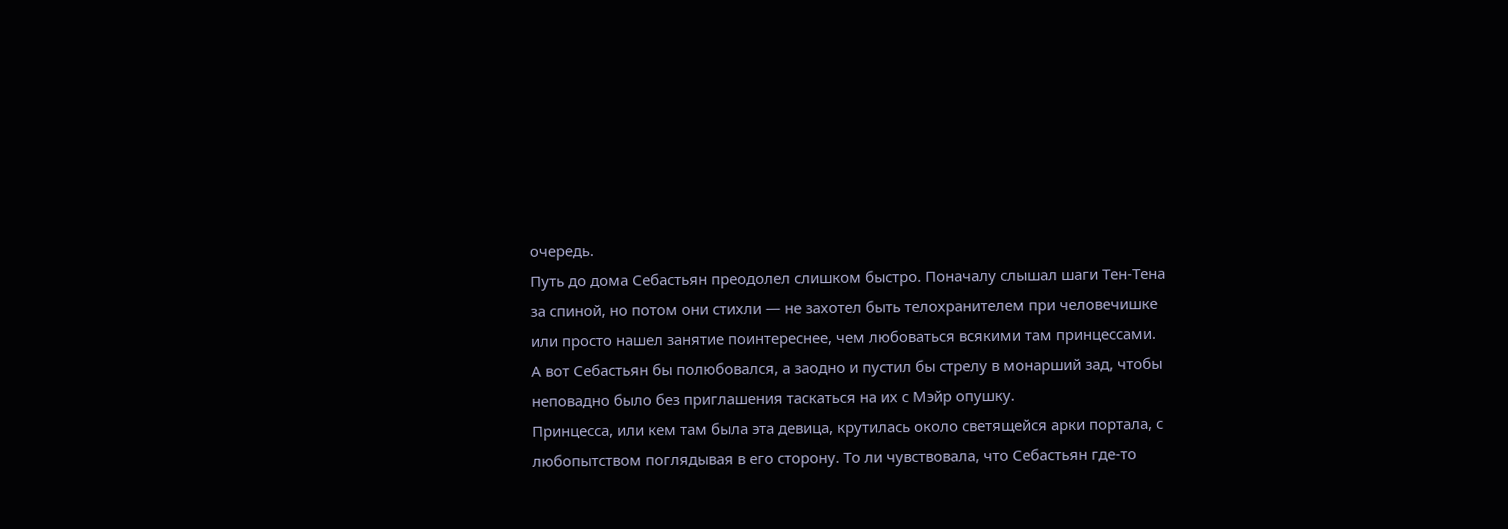очередь.
Путь до дома Себастьян преодолел слишком быстро. Поначалу слышал шаги Тен-Тена за спиной, но потом они стихли — не захотел быть телохранителем при человечишке или просто нашел занятие поинтереснее, чем любоваться всякими там принцессами. А вот Себастьян бы полюбовался, а заодно и пустил бы стрелу в монарший зад, чтобы неповадно было без приглашения таскаться на их с Мэйр опушку.
Принцесса, или кем там была эта девица, крутилась около светящейся арки портала, с любопытством поглядывая в его сторону. То ли чувствовала, что Себастьян где-то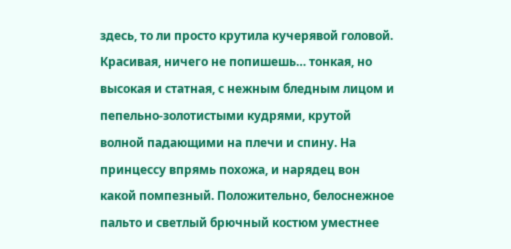здесь, то ли просто крутила кучерявой головой. Красивая, ничего не попишешь… тонкая, но высокая и статная, с нежным бледным лицом и пепельно-золотистыми кудрями, крутой волной падающими на плечи и спину. На принцессу впрямь похожа, и нарядец вон какой помпезный. Положительно, белоснежное пальто и светлый брючный костюм уместнее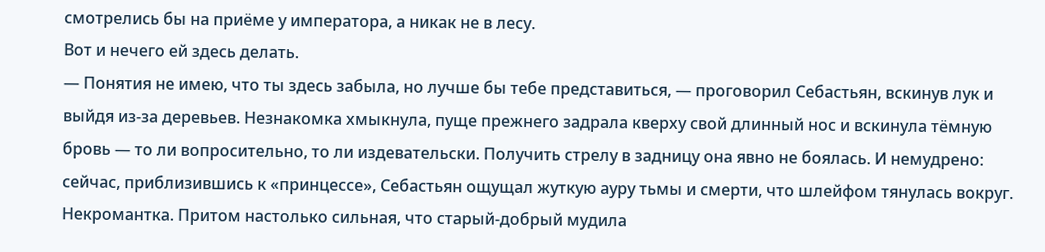смотрелись бы на приёме у императора, а никак не в лесу.
Вот и нечего ей здесь делать.
— Понятия не имею, что ты здесь забыла, но лучше бы тебе представиться, — проговорил Себастьян, вскинув лук и выйдя из-за деревьев. Незнакомка хмыкнула, пуще прежнего задрала кверху свой длинный нос и вскинула тёмную бровь — то ли вопросительно, то ли издевательски. Получить стрелу в задницу она явно не боялась. И немудрено: сейчас, приблизившись к «принцессе», Себастьян ощущал жуткую ауру тьмы и смерти, что шлейфом тянулась вокруг.
Некромантка. Притом настолько сильная, что старый-добрый мудила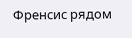Френсис рядом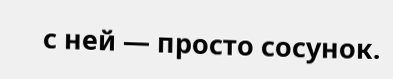с ней — просто сосунок.